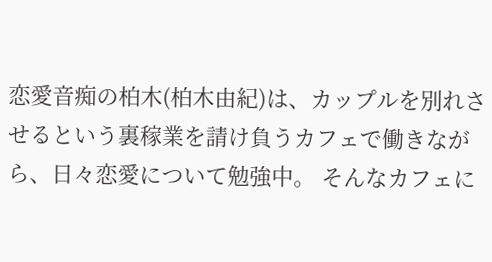恋愛音痴の柏木(柏木由紀)は、カップルを別れさせるという裏稼業を請け負うカフェで働きながら、日々恋愛について勉強中。 そんなカフェに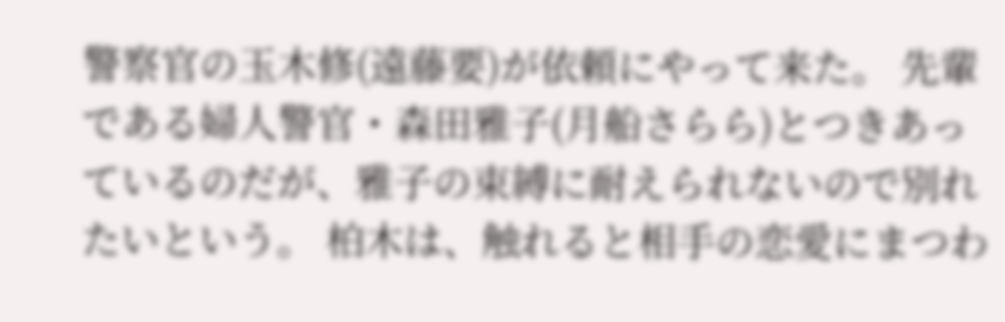警察官の玉木修(遠藤要)が依頼にやって来た。 先輩である婦人警官・森田雅子(月船さらら)とつきあっているのだが、雅子の束縛に耐えられないので別れたいという。 柏木は、触れると相手の恋愛にまつわ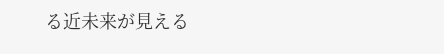る近未来が見える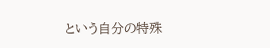という自分の特殊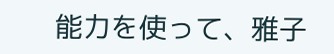能力を使って、雅子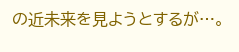の近未来を見ようとするが…。